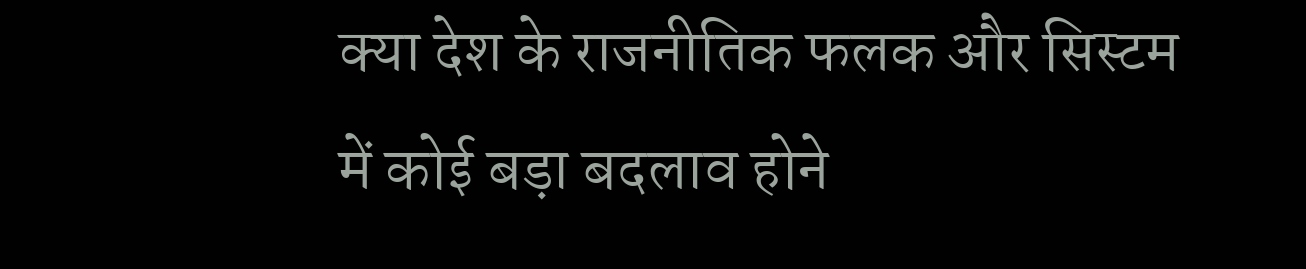क्या देश के राजनीतिक फलक और सिस्टम में कोई बड़ा बदलाव होने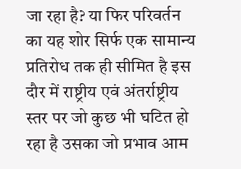जा रहा है? या फिर परिवर्तन का यह शोर सिर्फ एक सामान्य प्रतिरोध तक ही सीमित है इस दौर में राष्ट्रीय एवं अंतर्राष्ट्रीय स्तर पर जो कुछ भी घटित हो रहा है उसका जो प्रभाव आम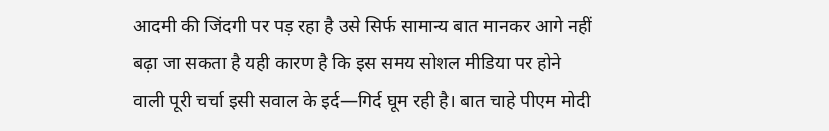आदमी की जिंदगी पर पड़ रहा है उसे सिर्फ सामान्य बात मानकर आगे नहीं बढ़ा जा सकता है यही कारण है कि इस समय सोशल मीडिया पर होने वाली पूरी चर्चा इसी सवाल के इर्द—गिर्द घूम रही है। बात चाहे पीएम मोदी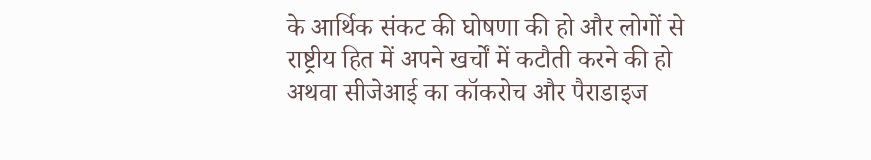के आर्थिक संकट की घोषणा की हो और लोगों से राष्ट्रीय हित में अपने खर्चों में कटौती करने की हो अथवा सीजेआई का कॉकरोच और पैराडाइज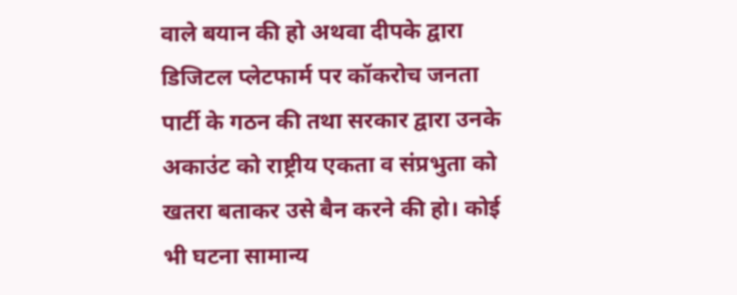वाले बयान की हो अथवा दीपके द्वारा डिजिटल प्लेटफार्म पर कॉकरोच जनता पार्टी के गठन की तथा सरकार द्वारा उनके अकाउंट को राष्ट्रीय एकता व संप्रभुता को खतरा बताकर उसे बैन करने की हो। कोई भी घटना सामान्य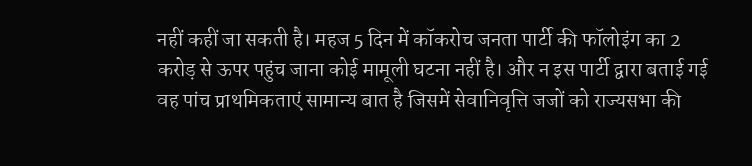नहीं कहीं जा सकती है। महज 5 दिन में कॉकरोच जनता पार्टी की फॉलोइंग का 2 करोड़ से ऊपर पहुंच जाना कोई मामूली घटना नहीं है। और न इस पार्टी द्वारा बताई गई वह पांच प्राथमिकताएं सामान्य बात है जिसमें सेवानिवृत्ति जजों को राज्यसभा की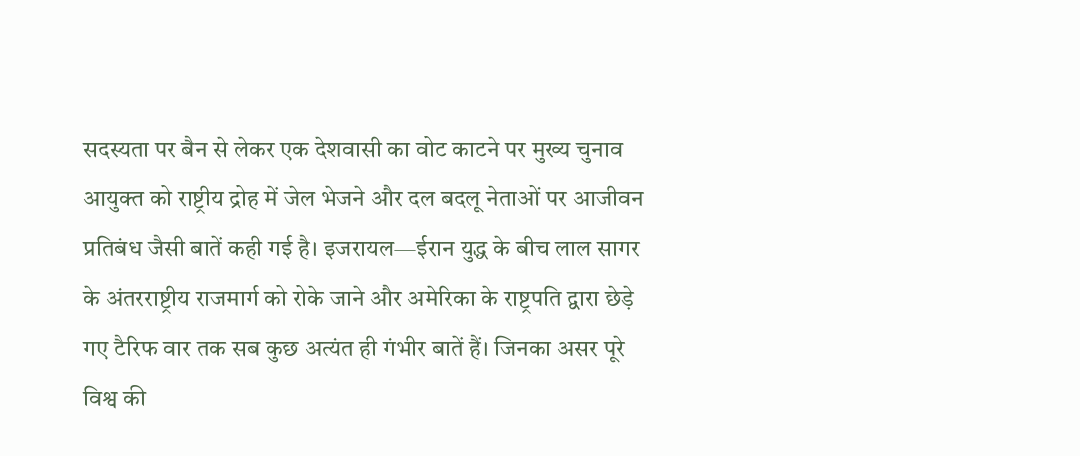सदस्यता पर बैन से लेकर एक देशवासी का वोट काटने पर मुख्य चुनाव आयुक्त को राष्ट्रीय द्रोह में जेल भेजने और दल बदलू नेताओं पर आजीवन प्रतिबंध जैसी बातें कही गई है। इजरायल—ईरान युद्ध के बीच लाल सागर के अंतरराष्ट्रीय राजमार्ग को रोके जाने और अमेरिका के राष्ट्रपति द्वारा छेड़े गए टैरिफ वार तक सब कुछ अत्यंत ही गंभीर बातें हैं। जिनका असर पूरे विश्व की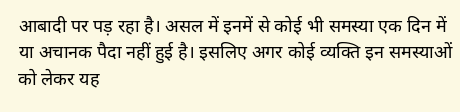आबादी पर पड़ रहा है। असल में इनमें से कोई भी समस्या एक दिन में या अचानक पैदा नहीं हुई है। इसलिए अगर कोई व्यक्ति इन समस्याओं को लेकर यह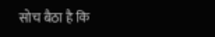सोच बैठा है कि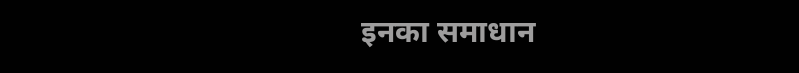इनका समाधान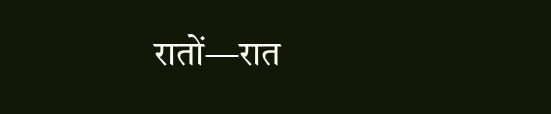रातों—रात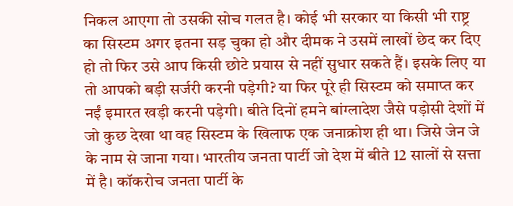निकल आएगा तो उसकी सोच गलत है। कोई भी सरकार या किसी भी राष्ट्र का सिस्टम अगर इतना सड़ चुका हो और दीमक ने उसमें लाखों छेद कर दिए हो तो फिर उसे आप किसी छोटे प्रयास से नहीं सुधार सकते हैं। इसके लिए या तो आपको बड़ी सर्जरी करनी पड़ेगी? या फिर पूरे ही सिस्टम को समाप्त कर नईं इमारत खड़ी करनी पड़ेगी। बीते दिनों हमने बांग्लादेश जैसे पड़ोसी देशों में जो कुछ देखा था वह सिस्टम के खिलाफ एक जनाक्रोश ही था। जिसे जेन जे के नाम से जाना गया। भारतीय जनता पार्टी जो देश में बीते 12 सालों से सत्ता में है। कॉकरोच जनता पार्टी के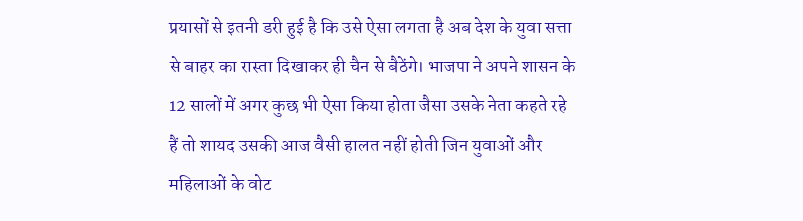प्रयासों से इतनी डरी हुई है कि उसे ऐसा लगता है अब देश के युवा सत्ता से बाहर का रास्ता दिखाकर ही चैन से बैठेंगे। भाजपा ने अपने शासन के 12 सालों में अगर कुछ भी ऐसा किया होता जैसा उसके नेता कहते रहे हैं तो शायद उसकी आज वैसी हालत नहीं होती जिन युवाओं और महिलाओं के वोट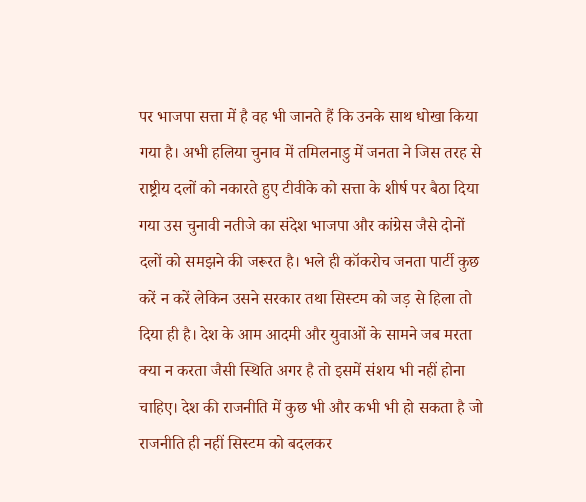पर भाजपा सत्ता में है वह भी जानते हैं कि उनके साथ धोखा किया गया है। अभी हलिया चुनाव में तमिलनाडु में जनता ने जिस तरह से राष्ट्रीय दलों को नकारते हुए टीवीके को सत्ता के शीर्ष पर बैठा दिया गया उस चुनावी नतीजे का संदेश भाजपा और कांग्रेस जैसे दोनों दलों को समझने की जरूरत है। भले ही कॉकरोच जनता पार्टी कुछ करें न करें लेकिन उसने सरकार तथा सिस्टम को जड़ से हिला तो दिया ही है। देश के आम आदमी और युवाओं के सामने जब मरता क्या न करता जैसी स्थिति अगर है तो इसमें संशय भी नहीं होना चाहिए। देश की राजनीति में कुछ भी और कभी भी हो सकता है जो राजनीति ही नहीं सिस्टम को बदलकर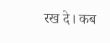रख दे। कब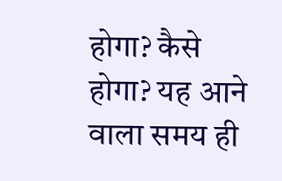होगा? कैसे होगा? यह आने वाला समय ही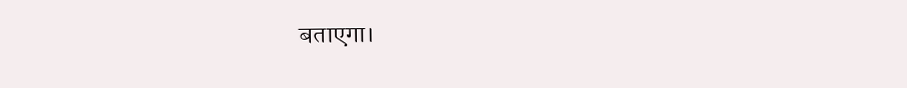बताएगा।